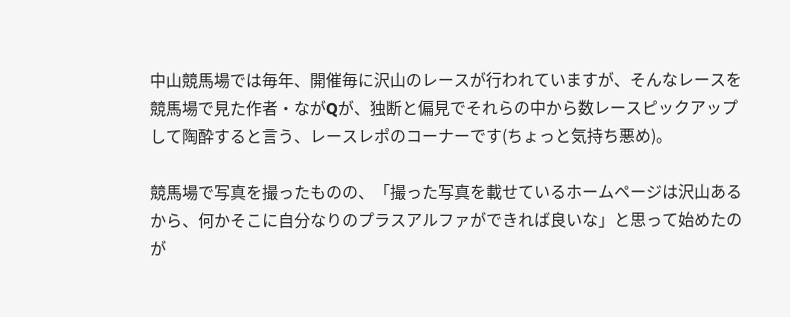中山競馬場では毎年、開催毎に沢山のレースが行われていますが、そんなレースを競馬場で見た作者・ながQが、独断と偏見でそれらの中から数レースピックアップして陶酔すると言う、レースレポのコーナーです(ちょっと気持ち悪め)。

競馬場で写真を撮ったものの、「撮った写真を載せているホームページは沢山あるから、何かそこに自分なりのプラスアルファができれば良いな」と思って始めたのが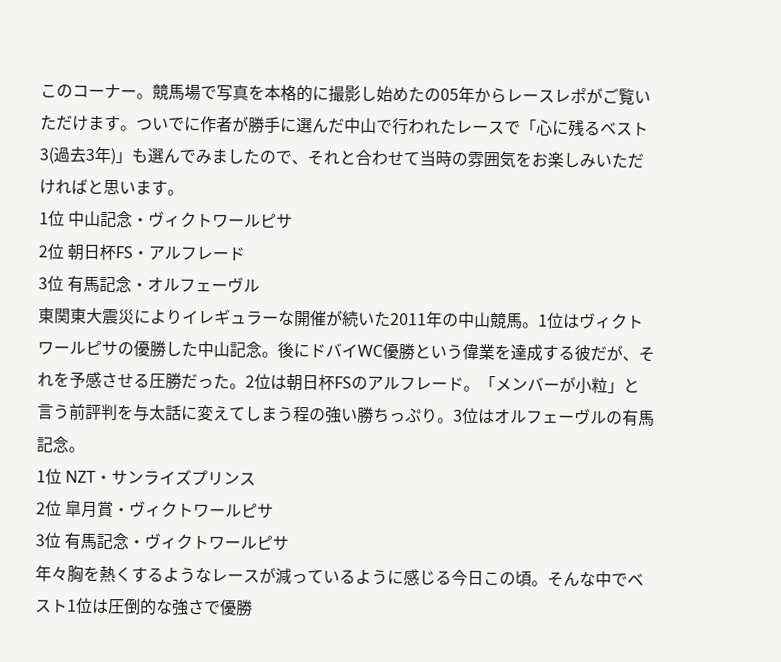このコーナー。競馬場で写真を本格的に撮影し始めたの05年からレースレポがご覧いただけます。ついでに作者が勝手に選んだ中山で行われたレースで「心に残るベスト3(過去3年)」も選んでみましたので、それと合わせて当時の雰囲気をお楽しみいただければと思います。
1位 中山記念・ヴィクトワールピサ
2位 朝日杯FS・アルフレード
3位 有馬記念・オルフェーヴル
東関東大震災によりイレギュラーな開催が続いた2011年の中山競馬。1位はヴィクトワールピサの優勝した中山記念。後にドバイWC優勝という偉業を達成する彼だが、それを予感させる圧勝だった。2位は朝日杯FSのアルフレード。「メンバーが小粒」と言う前評判を与太話に変えてしまう程の強い勝ちっぷり。3位はオルフェーヴルの有馬記念。
1位 NZT・サンライズプリンス
2位 皐月賞・ヴィクトワールピサ
3位 有馬記念・ヴィクトワールピサ
年々胸を熱くするようなレースが減っているように感じる今日この頃。そんな中でベスト1位は圧倒的な強さで優勝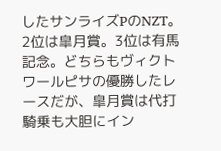したサンライズPのNZT。2位は皐月賞。3位は有馬記念。どちらもヴィクトワールピサの優勝したレースだが、皐月賞は代打騎乗も大胆にイン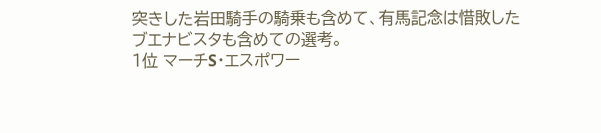突きした岩田騎手の騎乗も含めて、有馬記念は惜敗したブエナビスタも含めての選考。
1位 マーチS・エスポワー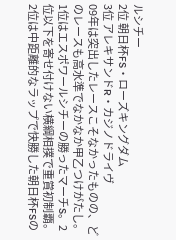ルシチー
2位 朝日杯FS・ローズキングダム
3位 アレキサンドR・カジノドライヴ
09年は突出したレースこそなかったものの、どのレースも高水準でなかなか甲乙つけがたし。1位はエスポワールシチーの勝ったマーチS。2位以下を寄せ付けない横綱相撲で重賞初制覇。2位は中距離的なラップで快勝した朝日杯FSの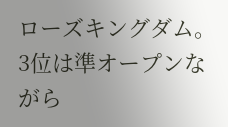ローズキングダム。3位は準オープンながら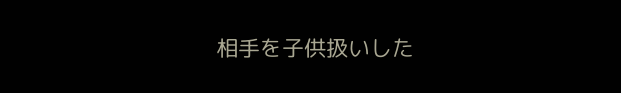相手を子供扱いした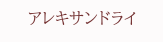アレキサンドライ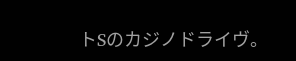トSのカジノドライヴ。